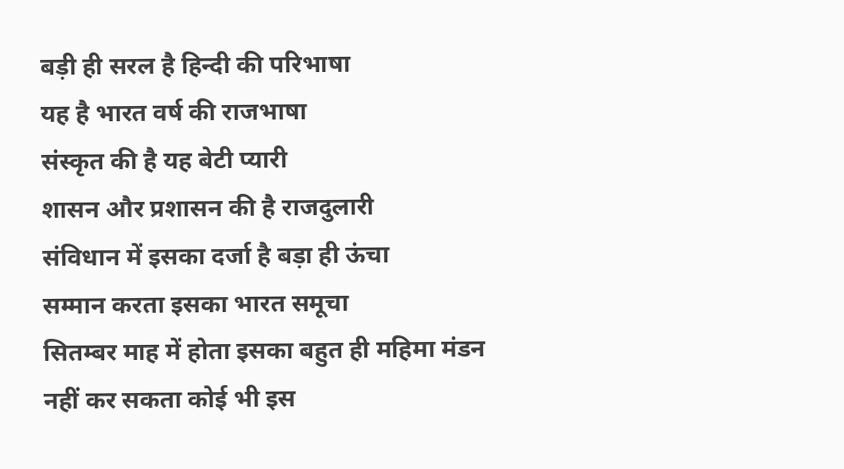बड़ी ही सरल है हिन्दी की परिभाषा
यह है भारत वर्ष की राजभाषा
संस्कृत की है यह बेटी प्यारी
शासन और प्रशासन की है राजदुलारी
संविधान में इसका दर्जा है बड़ा ही ऊंचा
सम्मान करता इसका भारत समूचा
सितम्बर माह में होता इसका बहुत ही महिमा मंडन
नहीं कर सकता कोई भी इस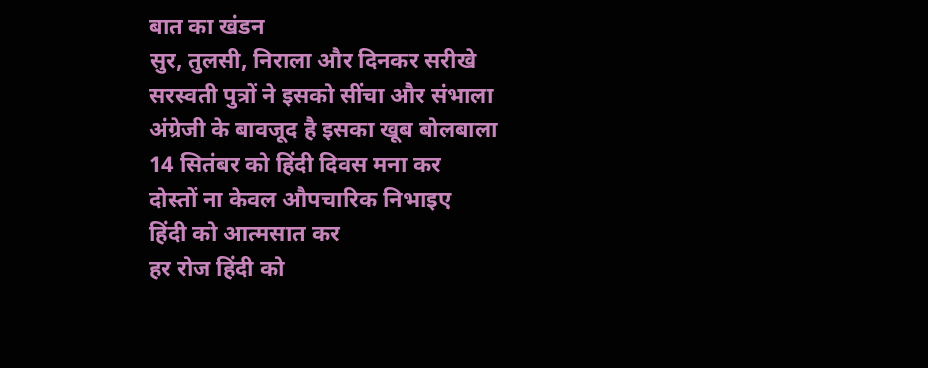बात का खंडन
सुर, तुलसी, निराला और दिनकर सरीखे सरस्वती पुत्रों ने इसको सींचा और संभाला
अंग्रेजी के बावजूद है इसका खूब बोलबाला
14 सितंबर को हिंदी दिवस मना कर
दोस्तों ना केवल औपचारिक निभाइए
हिंदी को आत्मसात कर
हर रोज हिंदी को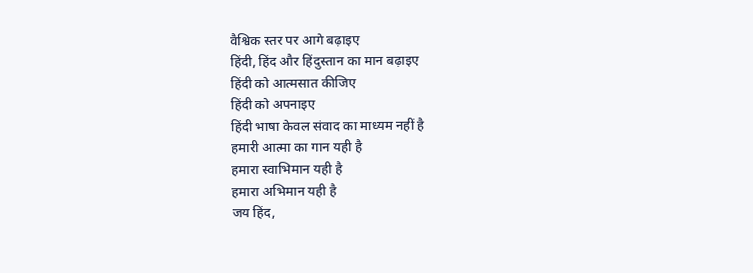वैश्विक स्तर पर आगे बढ़ाइए
हिंदी, हिंद और हिंदुस्तान का मान बढ़ाइए
हिंदी को आत्मसात कीजिए
हिंदी को अपनाइए
हिंदी भाषा केवल संवाद का माध्यम नहीं है
हमारी आत्मा का गान यही है
हमारा स्वाभिमान यही है
हमारा अभिमान यही है
जय हिंद,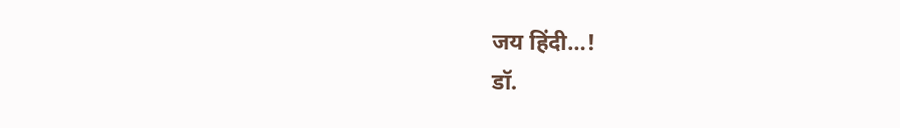जय हिंदी…!
डॉ.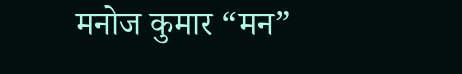मनोज कुमार “मन”